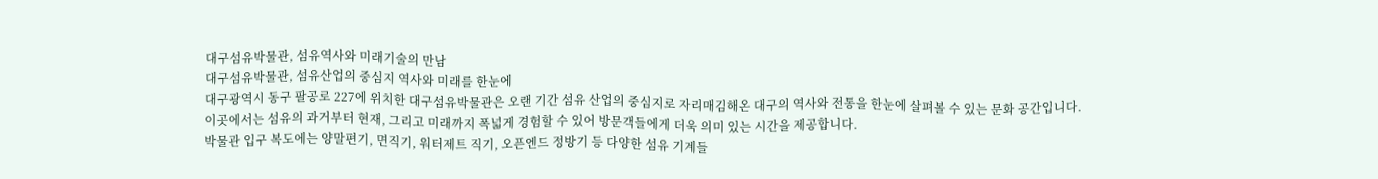대구섬유박물관, 섬유역사와 미래기술의 만남
대구섬유박물관, 섬유산업의 중심지 역사와 미래를 한눈에
대구광역시 동구 팔공로 227에 위치한 대구섬유박물관은 오랜 기간 섬유 산업의 중심지로 자리매김해온 대구의 역사와 전통을 한눈에 살펴볼 수 있는 문화 공간입니다. 이곳에서는 섬유의 과거부터 현재, 그리고 미래까지 폭넓게 경험할 수 있어 방문객들에게 더욱 의미 있는 시간을 제공합니다.
박물관 입구 복도에는 양말편기, 면직기, 워터제트 직기, 오픈엔드 정방기 등 다양한 섬유 기계들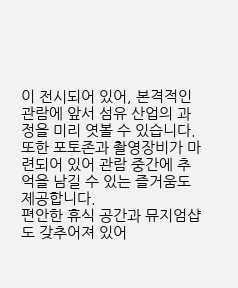이 전시되어 있어, 본격적인 관람에 앞서 섬유 산업의 과정을 미리 엿볼 수 있습니다. 또한 포토존과 촬영장비가 마련되어 있어 관람 중간에 추억을 남길 수 있는 즐거움도 제공합니다.
편안한 휴식 공간과 뮤지엄샵도 갖추어져 있어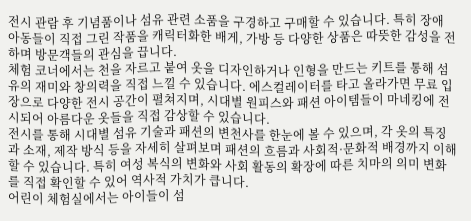전시 관람 후 기념품이나 섬유 관련 소품을 구경하고 구매할 수 있습니다. 특히 장애 아동들이 직접 그린 작품을 캐릭터화한 배게, 가방 등 다양한 상품은 따뜻한 감성을 전하며 방문객들의 관심을 끕니다.
체험 코너에서는 천을 자르고 붙여 옷을 디자인하거나 인형을 만드는 키트를 통해 섬유의 재미와 창의력을 직접 느낄 수 있습니다. 에스컬레이터를 타고 올라가면 무료 입장으로 다양한 전시 공간이 펼쳐지며, 시대별 원피스와 패션 아이템들이 마네킹에 전시되어 아름다운 옷들을 직접 감상할 수 있습니다.
전시를 통해 시대별 섬유 기술과 패션의 변천사를 한눈에 볼 수 있으며, 각 옷의 특징과 소재, 제작 방식 등을 자세히 살펴보며 패션의 흐름과 사회적·문화적 배경까지 이해할 수 있습니다. 특히 여성 복식의 변화와 사회 활동의 확장에 따른 치마의 의미 변화를 직접 확인할 수 있어 역사적 가치가 큽니다.
어린이 체험실에서는 아이들이 섬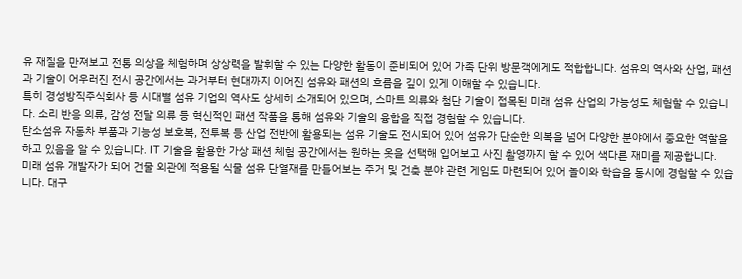유 재질을 만져보고 전통 의상을 체험하며 상상력을 발휘할 수 있는 다양한 활동이 준비되어 있어 가족 단위 방문객에게도 적합합니다. 섬유의 역사와 산업, 패션과 기술이 어우러진 전시 공간에서는 과거부터 현대까지 이어진 섬유와 패션의 흐름을 깊이 있게 이해할 수 있습니다.
특히 경성방직주식회사 등 시대별 섬유 기업의 역사도 상세히 소개되어 있으며, 스마트 의류와 첨단 기술이 접목된 미래 섬유 산업의 가능성도 체험할 수 있습니다. 소리 반응 의류, 감성 전달 의류 등 혁신적인 패션 작품을 통해 섬유와 기술의 융합을 직접 경험할 수 있습니다.
탄소섬유 자동차 부품과 기능성 보호복, 전투복 등 산업 전반에 활용되는 섬유 기술도 전시되어 있어 섬유가 단순한 의복을 넘어 다양한 분야에서 중요한 역할을 하고 있음을 알 수 있습니다. IT 기술을 활용한 가상 패션 체험 공간에서는 원하는 옷을 선택해 입어보고 사진 촬영까지 할 수 있어 색다른 재미를 제공합니다.
미래 섬유 개발자가 되어 건물 외관에 적용될 식물 섬유 단열재를 만들어보는 주거 및 건축 분야 관련 게임도 마련되어 있어 놀이와 학습을 동시에 경험할 수 있습니다. 대구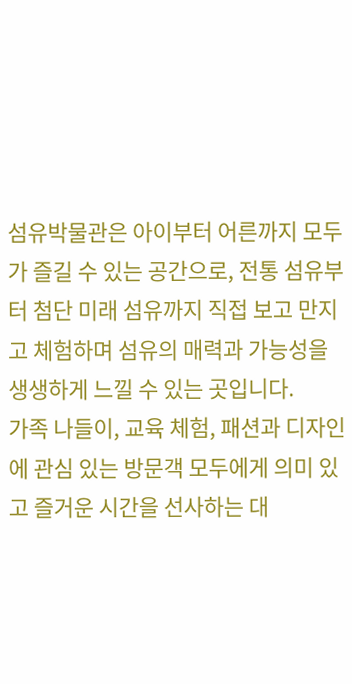섬유박물관은 아이부터 어른까지 모두가 즐길 수 있는 공간으로, 전통 섬유부터 첨단 미래 섬유까지 직접 보고 만지고 체험하며 섬유의 매력과 가능성을 생생하게 느낄 수 있는 곳입니다.
가족 나들이, 교육 체험, 패션과 디자인에 관심 있는 방문객 모두에게 의미 있고 즐거운 시간을 선사하는 대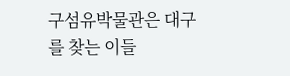구섬유박물관은 대구를 찾는 이들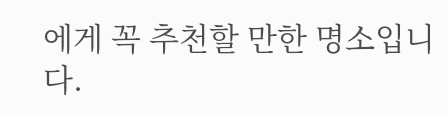에게 꼭 추천할 만한 명소입니다.